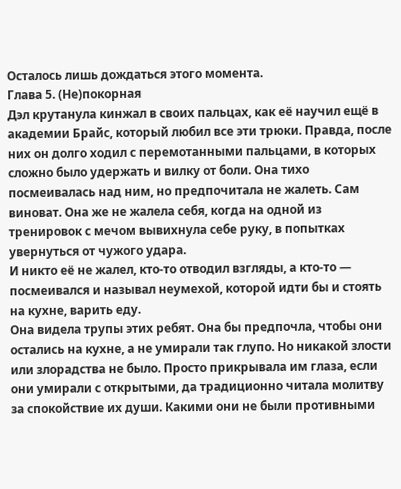Осталось лишь дождаться этого момента.
Глава 5. (Не)покорная
Дэл крутанула кинжал в своих пальцах, как её научил ещё в академии Брайс, который любил все эти трюки. Правда, после них он долго ходил с перемотанными пальцами, в которых сложно было удержать и вилку от боли. Она тихо посмеивалась над ним, но предпочитала не жалеть. Сам виноват. Она же не жалела себя, когда на одной из тренировок с мечом вывихнула себе руку, в попытках увернуться от чужого удара.
И никто её не жалел, кто-то отводил взгляды, а кто-то — посмеивался и называл неумехой, которой идти бы и стоять на кухне, варить еду.
Она видела трупы этих ребят. Она бы предпочла, чтобы они остались на кухне, а не умирали так глупо. Но никакой злости или злорадства не было. Просто прикрывала им глаза, если они умирали с открытыми, да традиционно читала молитву за спокойствие их души. Какими они не были противными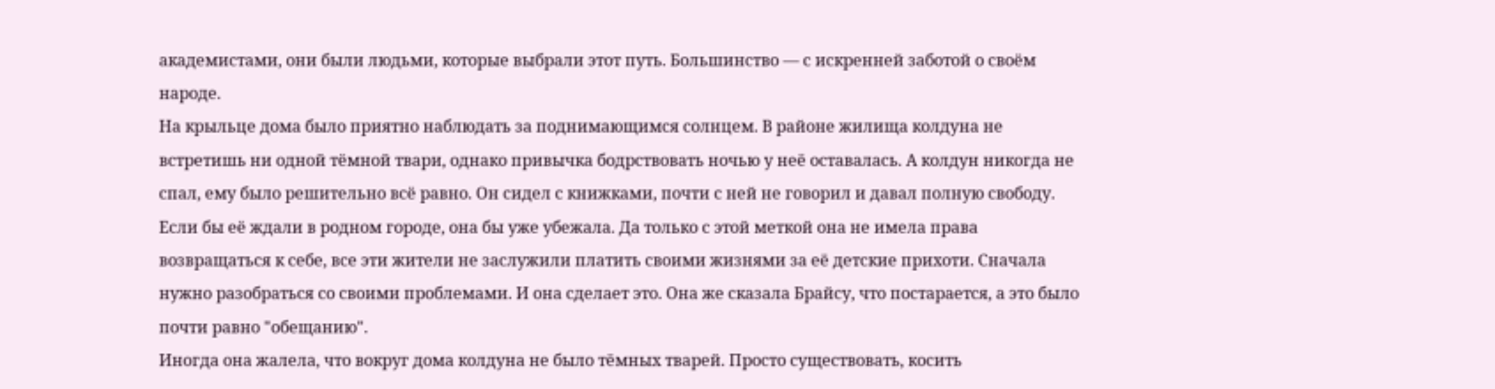академистами, они были людьми, которые выбрали этот путь. Большинство — с искренней заботой о своём народе.
На крыльце дома было приятно наблюдать за поднимающимся солнцем. В районе жилища колдуна не встретишь ни одной тёмной твари, однако привычка бодрствовать ночью у неё оставалась. А колдун никогда не спал, ему было решительно всё равно. Он сидел с книжками, почти с ней не говорил и давал полную свободу.
Если бы её ждали в родном городе, она бы уже убежала. Да только с этой меткой она не имела права возвращаться к себе, все эти жители не заслужили платить своими жизнями за её детские прихоти. Сначала нужно разобраться со своими проблемами. И она сделает это. Она же сказала Брайсу, что постарается, а это было почти равно "обещанию".
Иногда она жалела, что вокруг дома колдуна не было тёмных тварей. Просто существовать, косить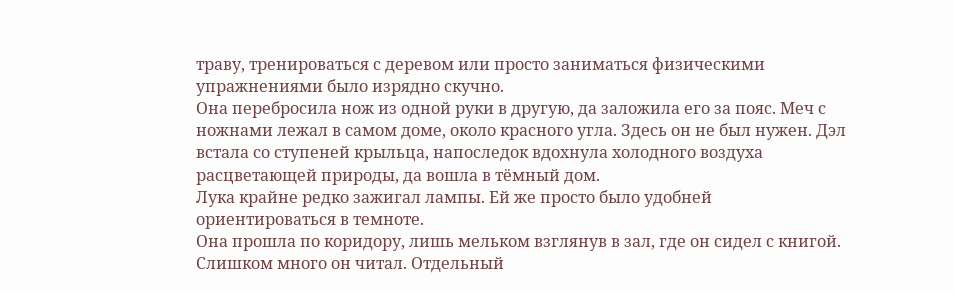траву, тренироваться с деревом или просто заниматься физическими упражнениями было изрядно скучно.
Она перебросила нож из одной руки в другую, да заложила его за пояс. Меч с ножнами лежал в самом доме, около красного угла. Здесь он не был нужен. Дэл встала со ступеней крыльца, напоследок вдохнула холодного воздуха расцветающей природы, да вошла в тёмный дом.
Лука крайне редко зажигал лампы. Ей же просто было удобней ориентироваться в темноте.
Она прошла по коридору, лишь мельком взглянув в зал, где он сидел с книгой. Слишком много он читал. Отдельный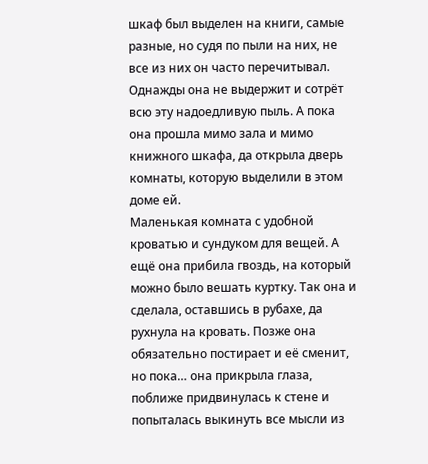шкаф был выделен на книги, самые разные, но судя по пыли на них, не все из них он часто перечитывал. Однажды она не выдержит и сотрёт всю эту надоедливую пыль. А пока она прошла мимо зала и мимо книжного шкафа, да открыла дверь комнаты, которую выделили в этом доме ей.
Маленькая комната с удобной кроватью и сундуком для вещей. А ещё она прибила гвоздь, на который можно было вешать куртку. Так она и сделала, оставшись в рубахе, да рухнула на кровать. Позже она обязательно постирает и её сменит, но пока… она прикрыла глаза, поближе придвинулась к стене и попыталась выкинуть все мысли из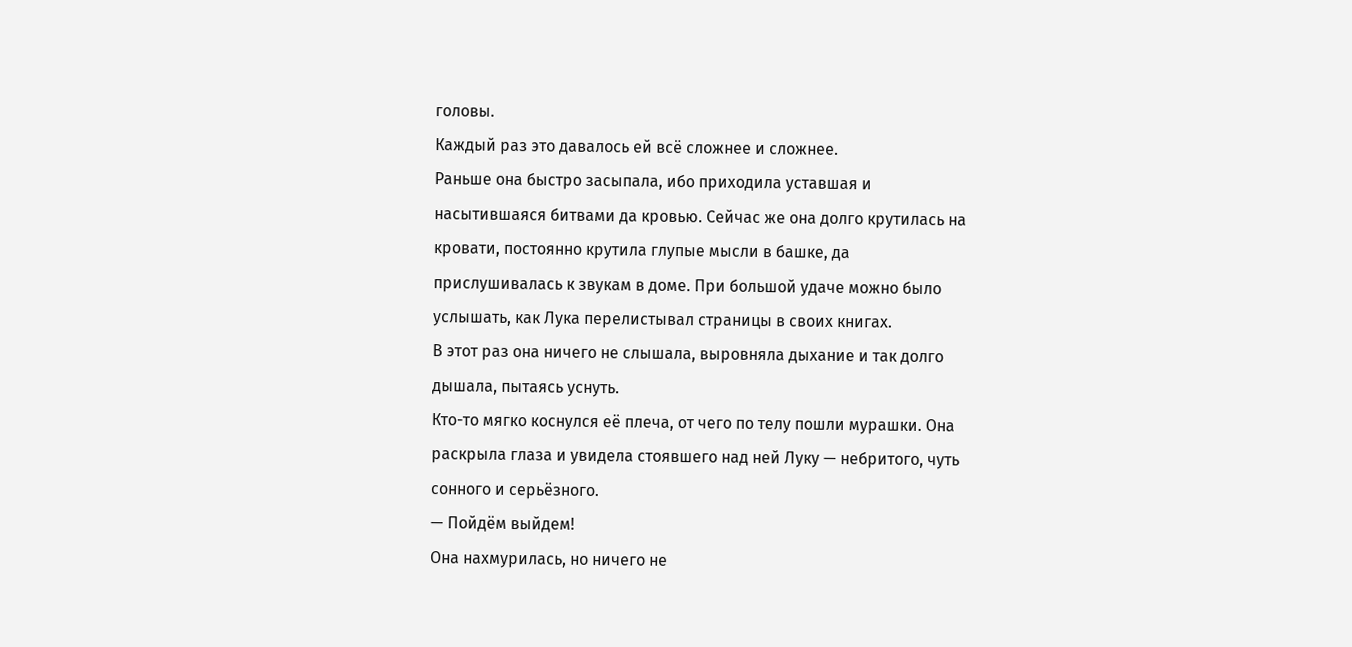головы.
Каждый раз это давалось ей всё сложнее и сложнее.
Раньше она быстро засыпала, ибо приходила уставшая и насытившаяся битвами да кровью. Сейчас же она долго крутилась на кровати, постоянно крутила глупые мысли в башке, да прислушивалась к звукам в доме. При большой удаче можно было услышать, как Лука перелистывал страницы в своих книгах.
В этот раз она ничего не слышала, выровняла дыхание и так долго дышала, пытаясь уснуть.
Кто-то мягко коснулся её плеча, от чего по телу пошли мурашки. Она раскрыла глаза и увидела стоявшего над ней Луку — небритого, чуть сонного и серьёзного.
— Пойдём выйдем!
Она нахмурилась, но ничего не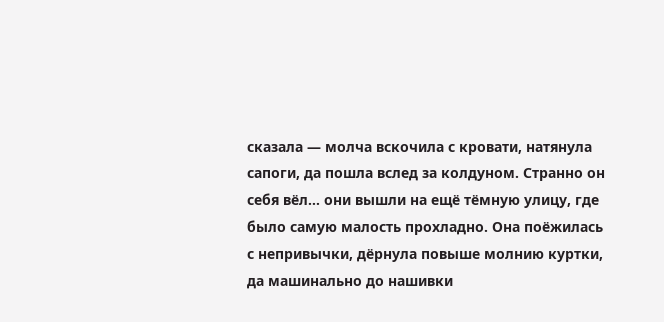сказала — молча вскочила с кровати, натянула сапоги, да пошла вслед за колдуном. Странно он себя вёл… они вышли на ещё тёмную улицу, где было самую малость прохладно. Она поёжилась с непривычки, дёрнула повыше молнию куртки, да машинально до нашивки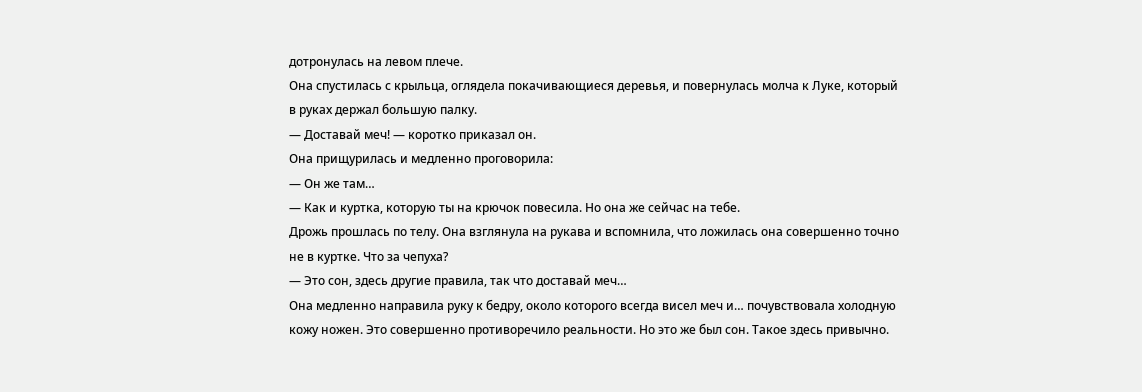дотронулась на левом плече.
Она спустилась с крыльца, оглядела покачивающиеся деревья, и повернулась молча к Луке, который в руках держал большую палку.
— Доставай меч! — коротко приказал он.
Она прищурилась и медленно проговорила:
— Он же там…
— Как и куртка, которую ты на крючок повесила. Но она же сейчас на тебе.
Дрожь прошлась по телу. Она взглянула на рукава и вспомнила, что ложилась она совершенно точно не в куртке. Что за чепуха?
— Это сон, здесь другие правила, так что доставай меч…
Она медленно направила руку к бедру, около которого всегда висел меч и… почувствовала холодную кожу ножен. Это совершенно противоречило реальности. Но это же был сон. Такое здесь привычно.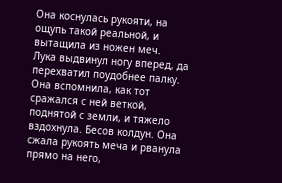Она коснулась рукояти, на ощупь такой реальной, и вытащила из ножен меч.
Лука выдвинул ногу вперед, да перехватил поудобнее палку. Она вспомнила, как тот сражался с ней веткой, поднятой с земли, и тяжело вздохнула. Бесов колдун. Она сжала рукоять меча и рванула прямо на него,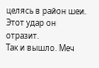целясь в район шеи. Этот удар он отразит.
Так и вышло. Меч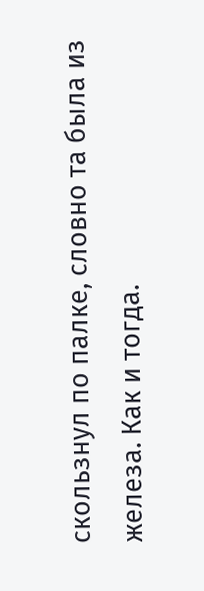скользнул по палке, словно та была из железа. Как и тогда.